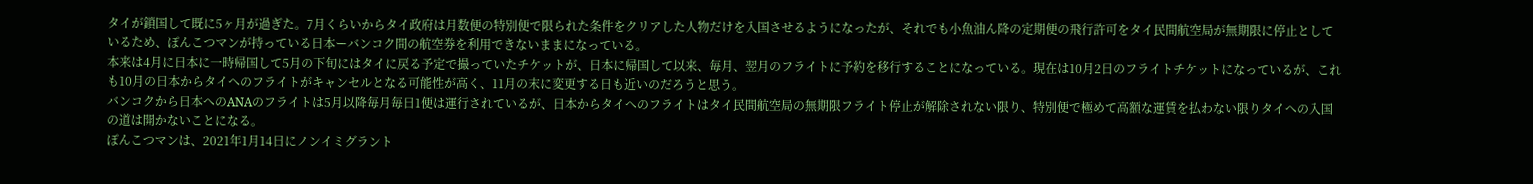タイが鎖国して既に5ヶ月が過ぎた。7月くらいからタイ政府は月数便の特別便で限られた条件をクリアした人物だけを入国させるようになったが、それでも小魚油ん降の定期便の飛行許可をタイ民間航空局が無期限に停止としているため、ぽんこつマンが持っている日本ーバンコク間の航空券を利用できないままになっている。
本来は4月に日本に一時帰国して5月の下旬にはタイに戻る予定で撮っていたチケットが、日本に帰国して以来、毎月、翌月のフライトに予約を移行することになっている。現在は10月2日のフライトチケットになっているが、これも10月の日本からタイへのフライトがキャンセルとなる可能性が高く、11月の末に変更する日も近いのだろうと思う。
バンコクから日本へのANAのフライトは5月以降毎月毎日1便は運行されているが、日本からタイへのフライトはタイ民間航空局の無期限フライト停止が解除されない限り、特別便で極めて高額な運賃を払わない限りタイへの入国の道は開かないことになる。
ぽんこつマンは、2021年1月14日にノンイミグラント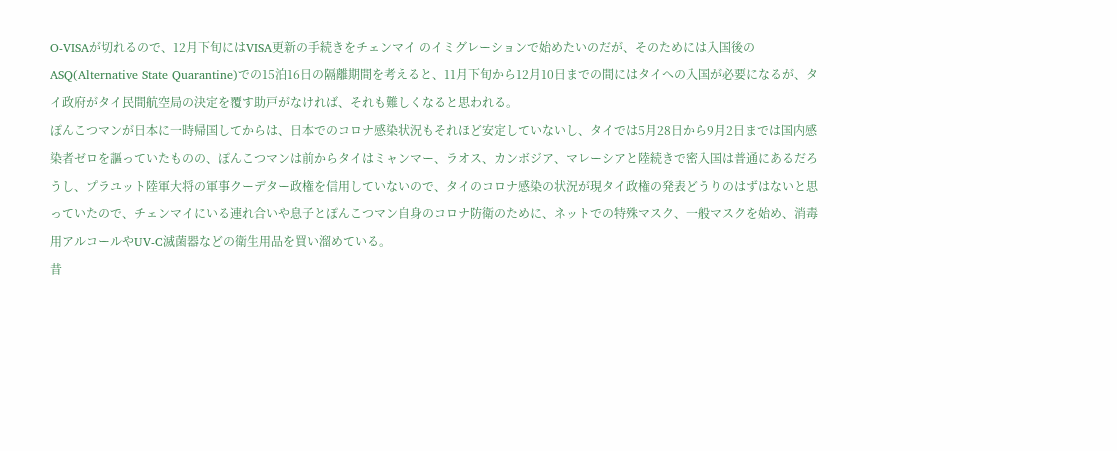O-VISAが切れるので、12月下旬にはVISA更新の手続きをチェンマイ のイミグレーションで始めたいのだが、そのためには入国後のASQ(Alternative State Quarantine)での15泊16日の隔離期間を考えると、11月下旬から12月10日までの間にはタイへの入国が必要になるが、タイ政府がタイ民間航空局の決定を覆す助戸がなければ、それも難しくなると思われる。
ぽんこつマンが日本に一時帰国してからは、日本でのコロナ感染状況もそれほど安定していないし、タイでは5月28日から9月2日までは国内感染者ゼロを謳っていたものの、ぽんこつマンは前からタイはミャンマー、ラオス、カンボジア、マレーシアと陸続きで密入国は普通にあるだろうし、プラユット陸軍大将の軍事クーデター政権を信用していないので、タイのコロナ感染の状況が現タイ政権の発表どうりのはずはないと思っていたので、チェンマイにいる連れ合いや息子とぽんこつマン自身のコロナ防衛のために、ネットでの特殊マスク、一般マスクを始め、消毒用アルコールやUV-C滅菌器などの衛生用品を買い溜めている。
昔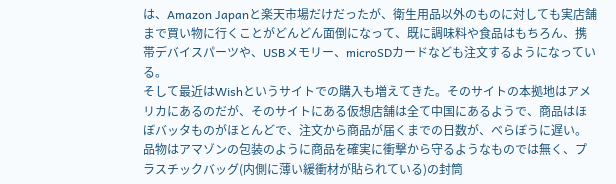は、Amazon Japanと楽天市場だけだったが、衛生用品以外のものに対しても実店舗まで買い物に行くことがどんどん面倒になって、既に調味料や食品はもちろん、携帯デバイスパーツや、USBメモリー、microSDカードなども注文するようになっている。
そして最近はWishというサイトでの購入も増えてきた。そのサイトの本拠地はアメリカにあるのだが、そのサイトにある仮想店舗は全て中国にあるようで、商品はほぼバッタものがほとんどで、注文から商品が届くまでの日数が、べらぼうに遅い。品物はアマゾンの包装のように商品を確実に衝撃から守るようなものでは無く、プラスチックバッグ(内側に薄い緩衝材が貼られている)の封筒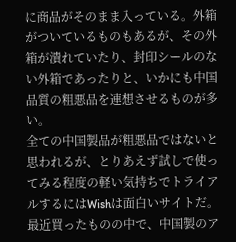に商品がそのまま入っている。外箱がついているものもあるが、その外箱が潰れていたり、封印シールのない外箱であったりと、いかにも中国品質の粗悪品を連想させるものが多い。
全ての中国製品が粗悪品ではないと思われるが、とりあえず試しで使ってみる程度の軽い気持ちでトライアルするにはWishは面白いサイトだ。
最近買ったものの中で、中国製のア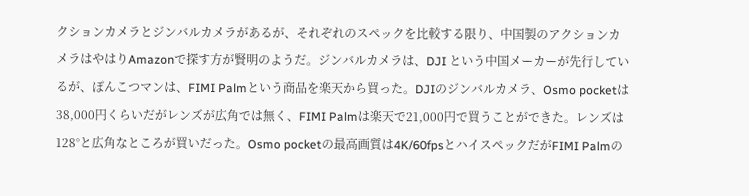クションカメラとジンバルカメラがあるが、それぞれのスペックを比較する限り、中国製のアクションカメラはやはりAmazonで探す方が賢明のようだ。ジンバルカメラは、DJI という中国メーカーが先行しているが、ぽんこつマンは、FIMI Palmという商品を楽天から買った。DJIのジンバルカメラ、Osmo pocketは38,000円くらいだがレンズが広角では無く、FIMI Palmは楽天で21,000円で買うことができた。レンズは128°と広角なところが買いだった。Osmo pocketの最高画質は4K/60fpsとハイスペックだがFIMI Palmの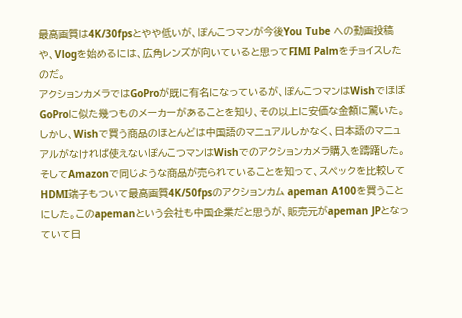最高画質は4K/30fpsとやや低いが、ぽんこつマンが今後You Tube への動画投稿や、Vlogを始めるには、広角レンズが向いていると思ってFIMI Palmをチョイスしたのだ。
アクションカメラではGoProが既に有名になっているが、ぽんこつマンはWishでほぼGoProに似た幾つものメーカーがあることを知り、その以上に安価な金額に驚いた。しかし、Wishで買う商品のほとんどは中国語のマニュアルしかなく、日本語のマニュアルがなければ使えないぽんこつマンはWishでのアクションカメラ購入を躊躇した。そしてAmazonで同じような商品が売られていることを知って、スペックを比較してHDMI端子もついて最高画質4K/50fpsのアクションカム apeman A100を買うことにした。このapemanという会社も中国企業だと思うが、販売元がapeman JPとなっていて日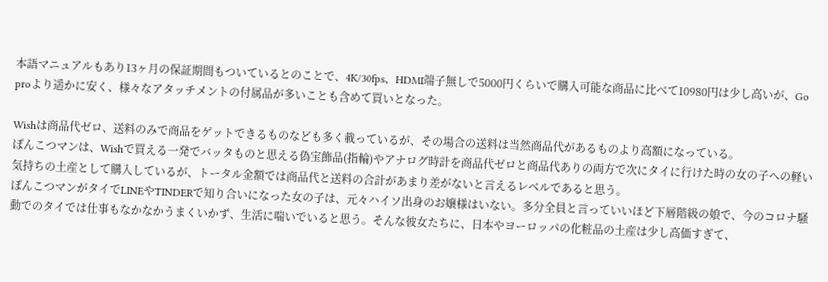本語マニュアルもあり13ヶ月の保証期間もついているとのことで、4K/30fps、HDMI端子無しで5000円くらいで購入可能な商品に比べて10980円は少し高いが、Go proより遥かに安く、様々なアタッチメントの付属品が多いことも含めて買いとなった。

Wishは商品代ゼロ、送料のみで商品をゲットできるものなども多く載っているが、その場合の送料は当然商品代があるものより高額になっている。
ぽんこつマンは、Wishで買える一発でバッタものと思える偽宝飾品(指輪)やアナログ時計を商品代ゼロと商品代ありの両方で次にタイに行けた時の女の子への軽い気持ちの土産として購入しているが、トータル金額では商品代と送料の合計があまり差がないと言えるレベルであると思う。
ぽんこつマンがタイでLINEやTINDERで知り合いになった女の子は、元々ハイソ出身のお嬢様はいない。多分全員と言っていいほど下層階級の娘で、今のコロナ騒動でのタイでは仕事もなかなかうまくいかず、生活に喘いでいると思う。そんな彼女たちに、日本やヨーロッパの化粧品の土産は少し高価すぎて、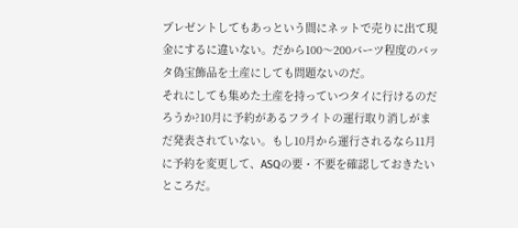プレゼントしてもあっという間にネットで売りに出て現金にするに違いない。だから100〜200バーツ程度のバッタ偽宝飾品を土産にしても問題ないのだ。
それにしても集めた土産を持っていつタイに行けるのだろうか?10月に予約があるフライトの運行取り消しがまだ発表されていない。もし10月から運行されるなら11月に予約を変更して、ASQの要・不要を確認しておきたいところだ。